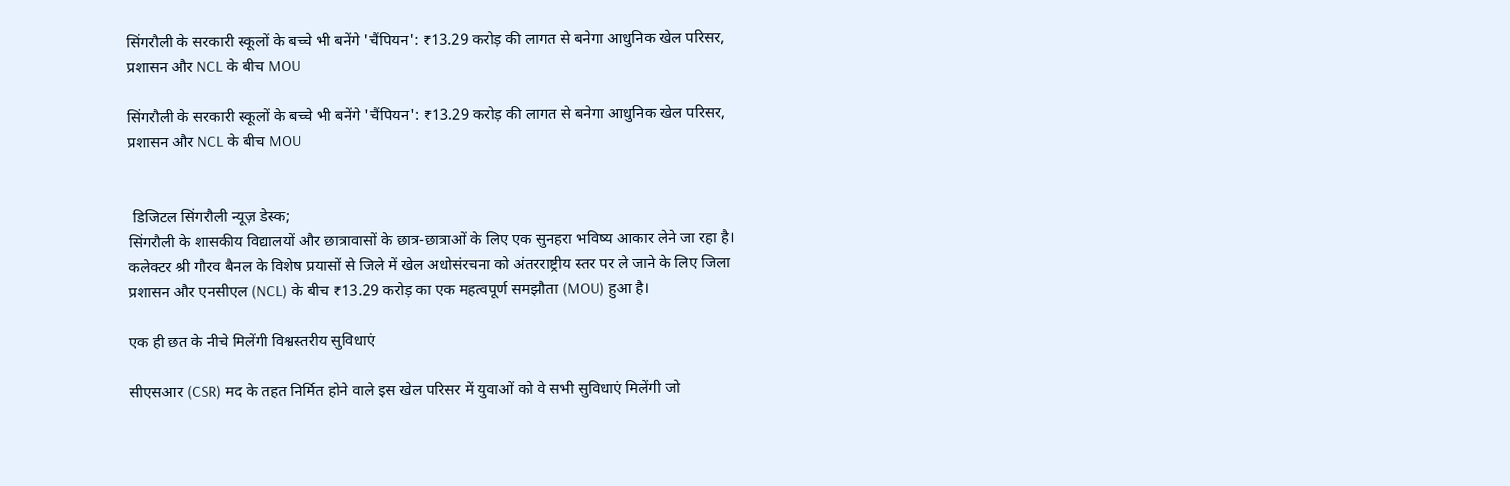सिंगरौली के सरकारी स्कूलों के बच्चे भी बनेंगे 'चैंपियन': ₹13.29 करोड़ की लागत से बनेगा आधुनिक खेल परिसर, प्रशासन और NCL के बीच MOU

सिंगरौली के सरकारी स्कूलों के बच्चे भी बनेंगे 'चैंपियन': ₹13.29 करोड़ की लागत से बनेगा आधुनिक खेल परिसर, प्रशासन और NCL के बीच MOU


 डिजिटल सिंगरौली न्यूज़ डेस्क;
सिंगरौली के शासकीय विद्यालयों और छात्रावासों के छात्र-छात्राओं के लिए एक सुनहरा भविष्य आकार लेने जा रहा है। कलेक्टर श्री गौरव बैनल के विशेष प्रयासों से जिले में खेल अधोसंरचना को अंतरराष्ट्रीय स्तर पर ले जाने के लिए जिला प्रशासन और एनसीएल (NCL) के बीच ₹13.29 करोड़ का एक महत्वपूर्ण समझौता (MOU) हुआ है।

एक ही छत के नीचे मिलेंगी विश्वस्तरीय सुविधाएं

सीएसआर (CSR) मद के तहत निर्मित होने वाले इस खेल परिसर में युवाओं को वे सभी सुविधाएं मिलेंगी जो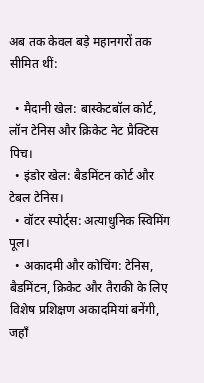अब तक केवल बड़े महानगरों तक सीमित थीं:

  • मैदानी खेल: बास्केटबॉल कोर्ट, लॉन टेनिस और क्रिकेट नेट प्रैक्टिस पिच।
  • इंडोर खेल: बैडमिंटन कोर्ट और टेबल टेनिस।
  • वॉटर स्पोर्ट्स: अत्याधुनिक स्विमिंग पूल।
  • अकादमी और कोचिंग: टेनिस, बैडमिंटन, क्रिकेट और तैराकी के लिए विशेष प्रशिक्षण अकादमियां बनेंगी, जहाँ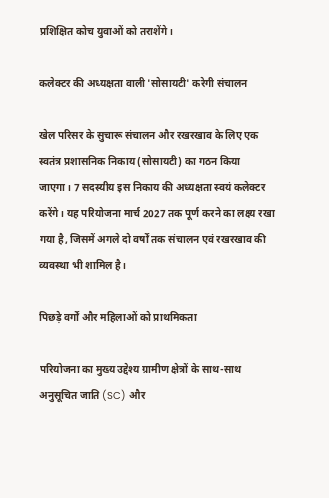प्रशिक्षित कोच युवाओं को तराशेंगे।

कलेक्टर की अध्यक्षता वाली 'सोसायटी' करेगी संचालन

खेल परिसर के सुचारू संचालन और रखरखाव के लिए एक स्वतंत्र प्रशासनिक निकाय (सोसायटी) का गठन किया जाएगा। 7 सदस्यीय इस निकाय की अध्यक्षता स्वयं कलेक्टर करेंगे। यह परियोजना मार्च 2027 तक पूर्ण करने का लक्ष्य रखा गया है, जिसमें अगले दो वर्षों तक संचालन एवं रखरखाव की व्यवस्था भी शामिल है।

पिछड़े वर्गों और महिलाओं को प्राथमिकता

परियोजना का मुख्य उद्देश्य ग्रामीण क्षेत्रों के साथ-साथ अनुसूचित जाति (SC) और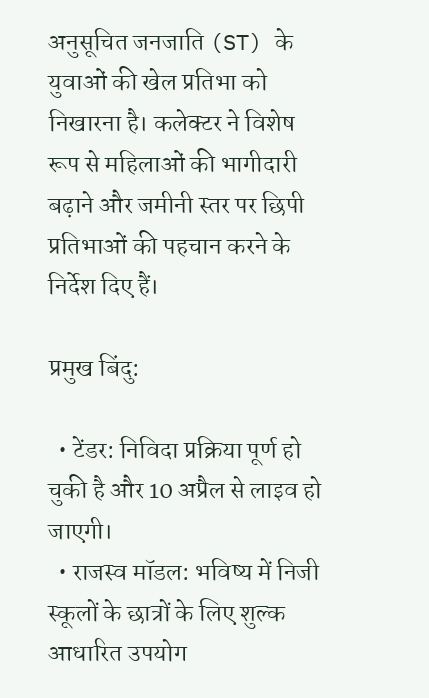अनुसूचित जनजाति (ST) के युवाओं की खेल प्रतिभा को निखारना है। कलेक्टर ने विशेष रूप से महिलाओं की भागीदारी बढ़ाने और जमीनी स्तर पर छिपी प्रतिभाओं की पहचान करने के निर्देश दिए हैं।

प्रमुख बिंदु:

  • टेंडर: निविदा प्रक्रिया पूर्ण हो चुकी है और 10 अप्रैल से लाइव हो जाएगी।
  • राजस्व मॉडल: भविष्य में निजी स्कूलों के छात्रों के लिए शुल्क आधारित उपयोग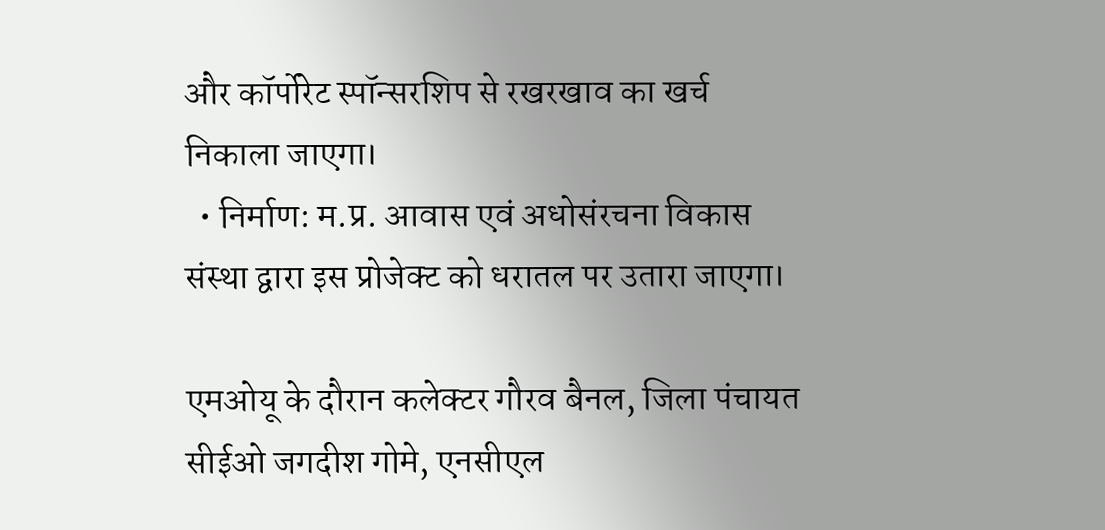और कॉर्पोरेट स्पॉन्सरशिप से रखरखाव का खर्च निकाला जाएगा।
  • निर्माण: म.प्र. आवास एवं अधोसंरचना विकास संस्था द्वारा इस प्रोजेक्ट को धरातल पर उतारा जाएगा।

एमओयू के दौरान कलेक्टर गौरव बैनल, जिला पंचायत सीईओ जगदीश गोमे, एनसीएल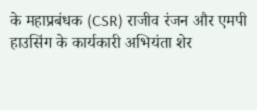के महाप्रबंधक (CSR) राजीव रंजन और एमपी हाउसिंग के कार्यकारी अभियंता शेर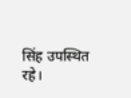सिंह उपस्थित रहे।